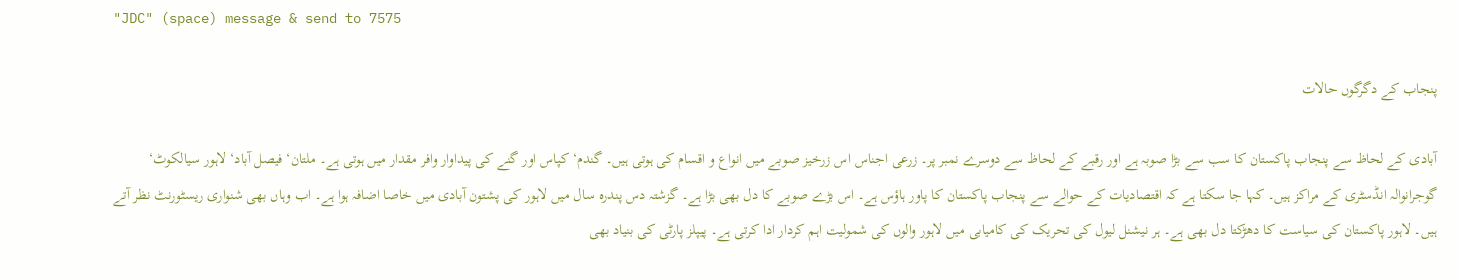"JDC" (space) message & send to 7575

پنجاب کے دگرگوں حالات

آبادی کے لحاظ سے پنجاب پاکستان کا سب سے بڑا صوبہ ہے اور رقبے کے لحاظ سے دوسرے نمبر پر۔ زرعی اجناس اس زرخیز صوبے میں انواع و اقسام کی ہوتی ہیں۔ گندم‘ کپاس اور گنے کی پیداوار وافر مقدار میں ہوتی ہے۔ ملتان‘ فیصل آباد‘ لاہور سیالکوٹ‘ گوجرانوالہ انڈسٹری کے مراکز ہیں۔ کہا جا سکتا ہے کہ اقتصادیات کے حوالے سے پنجاب پاکستان کا پاور ہاؤس ہے۔ اس بڑے صوبے کا دل بھی بڑا ہے۔ گزشتہ دس پندرہ سال میں لاہور کی پشتون آبادی میں خاصا اضافہ ہوا ہے۔ اب وہاں بھی شنواری ریسٹورنٹ نظر آتے ہیں۔ لاہور پاکستان کی سیاست کا دھڑکتا دل بھی ہے۔ ہر نیشنل لیول کی تحریک کی کامیابی میں لاہور والوں کی شمولیت اہم کردار ادا کرتی ہے۔ پیپلز پارٹی کی بنیاد بھی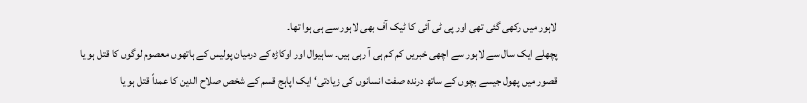لاہور میں رکھی گئی تھی اور پی ٹی آئی کا ٹیک آف بھی لاہور سے ہی ہوا تھا۔
پچھلے ایک سال سے لاہور سے اچھی خبریں کم کم ہی آ رہی ہیں۔ ساہیوال اور اوکاڑہ کے درمیان پولیس کے ہاتھوں معصوم لوگوں کا قتل ہو یا قصور میں پھول جیسے بچوں کے ساتھ درندہ صفت انسانوں کی زیادتی‘ ایک اپاہج قسم کے شخص صلاح الدین کا عمداً قتل ہو یا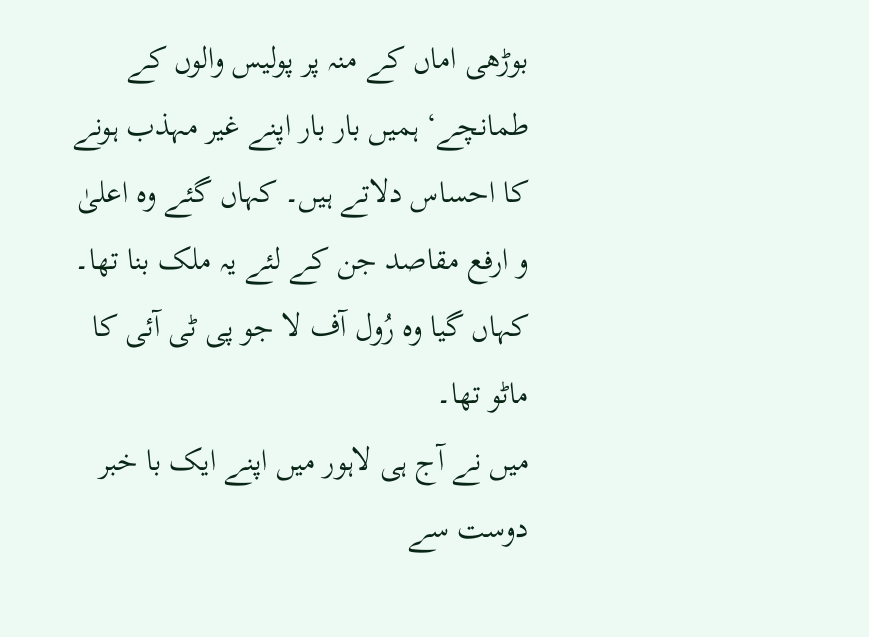بوڑھی اماں کے منہ پر پولیس والوں کے طمانچے‘ ہمیں بار بار اپنے غیر مہذب ہونے کا احساس دلاتے ہیں۔ کہاں گئے وہ اعلیٰ و ارفع مقاصد جن کے لئے یہ ملک بنا تھا۔ کہاں گیا وہ رُول آف لا جو پی ٹی آئی کا ماٹو تھا۔
میں نے آج ہی لاہور میں اپنے ایک با خبر دوست سے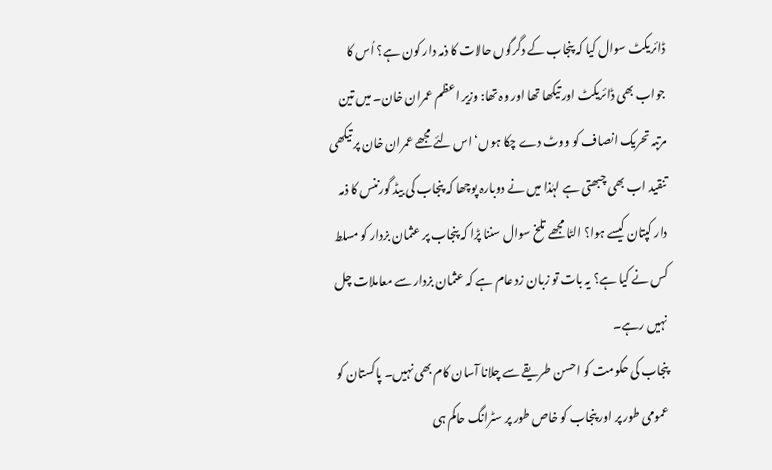ڈائریکٹ سوال کیا کہ پنجاب کے دگرگوں حالات کا ذمہ دار کون ہے؟ اُس کا جواب بھی ڈائریکٹ اور تیکھا تھا اور وہ تھا: وزیر اعظم عمران خان۔ میں تین مرتبہ تحریک انصاف کو ووٹ دے چکا ہوں‘ اس لئے مجھے عمران خان پر تیکھی تنقید اب بھی چبھتی ہے لہٰذا میں نے دوبارہ پوچھا کہ پنجاب کی بیڈ گورننس کا ذمہ دار کپتان کیسے ہوا؟ الٹا مجھے تلخ سوال سننا پڑا کہ پنجاب پر عثمان بزدار کو مسلط کس نے کیا ہے؟ یہ بات تو زبان زد عام ہے کہ عثمان بزدار سے معاملات چل نہیں رہے۔
پنجاب کی حکومت کو احسن طریقے سے چلانا آسان کام بھی نہیں۔ پاکستان کو عمومی طور پر اور پنجاب کو خاص طور پر سٹرانگ حاکم ہی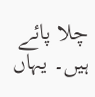چلا پائے ہیں۔ یہاں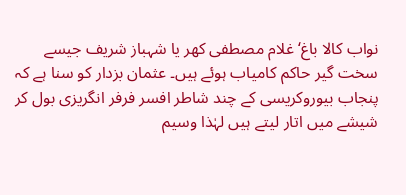نواب کالا باغ‘ غلام مصطفی کھر یا شہباز شریف جیسے سخت گیر حاکم کامیاب ہوئے ہیں۔ عثمان بزدار کو سنا ہے کہ پنجاب بیوروکریسی کے چند شاطر افسر فرفر انگریزی بول کر شیشے میں اتار لیتے ہیں لہٰذا وسیم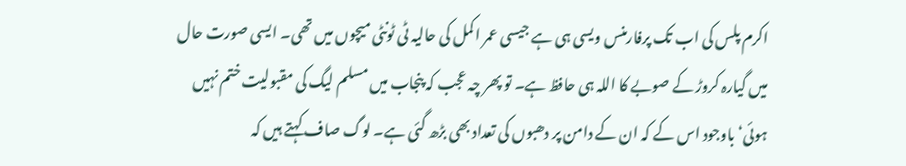اکرم پلس کی اب تک پرفارمنس ویسی ہی ہے جیسی عمر اکمل کی حالیہ ٹی ٹونٹی میچوں میں تھی۔ ایسی صورت حال میں گیارہ کروڑ کے صوبے کا اللہ ہی حافظ ہے۔ تو پھر چہ عجب کہ پنجاب میں مسلم لیگ کی مقبولیت ختم نہیں ہوئی‘ باوجود اس کے کہ ان کے دامن پر دھبوں کی تعداد بھی بڑھ گئی ہے۔ لوگ صاف کہتے ہیں کہ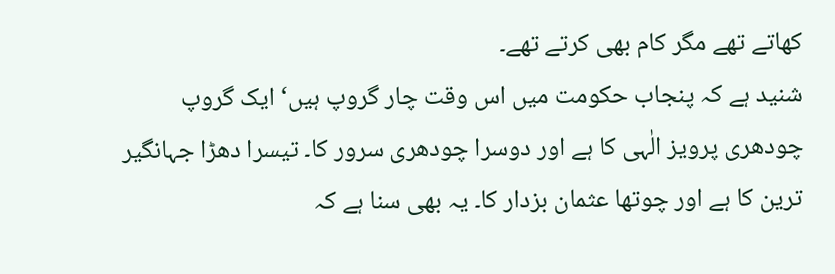کھاتے تھے مگر کام بھی کرتے تھے۔
شنید ہے کہ پنجاب حکومت میں اس وقت چار گروپ ہیں‘ ایک گروپ چودھری پرویز الٰہی کا ہے اور دوسرا چودھری سرور کا۔ تیسرا دھڑا جہانگیر ترین کا ہے اور چوتھا عثمان بزدار کا۔ یہ بھی سنا ہے کہ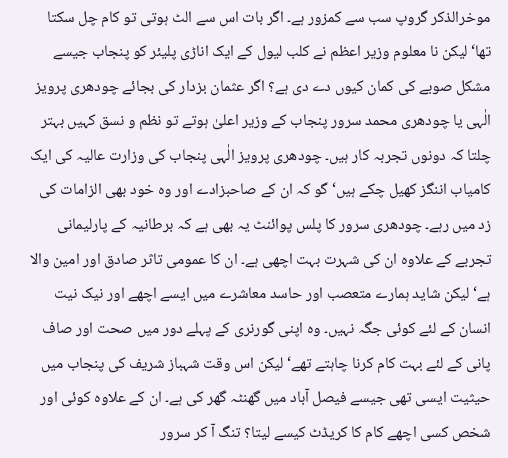موخرالذکر گروپ سب سے کمزور ہے۔ اگر بات اس سے الٹ ہوتی تو کام چل سکتا تھا‘ لیکن نا معلوم وزیر اعظم نے کلب لیول کے ایک اناڑی پلیئر کو پنجاب جیسے مشکل صوبے کی کمان کیوں دے دی ہے؟ اگر عثمان بزدار کی بجائے چودھری پرویز الٰہی یا چودھری محمد سرور پنجاب کے وزیر اعلیٰ ہوتے تو نظم و نسق کہیں بہتر چلتا کہ دونوں تجربہ کار ہیں۔ چودھری پرویز الٰہی پنجاب کی وزارت عالیہ کی ایک کامیاب اننگز کھیل چکے ہیں‘ گو کہ ان کے صاحبزادے اور وہ خود بھی الزامات کی زد میں رہے۔ چودھری سرور کا پلس پوائنٹ یہ بھی ہے کہ برطانیہ کے پارلیمانی تجربے کے علاوہ ان کی شہرت بہت اچھی ہے۔ ان کا عمومی تاثر صادق اور امین والا ہے‘ لیکن شاید ہمارے متعصب اور حاسد معاشرے میں ایسے اچھے اور نیک نیت انسان کے لئے کوئی جگہ نہیں۔ وہ اپنی گورنری کے پہلے دور میں صحت اور صاف پانی کے لئے بہت کام کرنا چاہتے تھے‘ لیکن اس وقت شہباز شریف کی پنجاب میں حیثیت ایسی تھی جیسے فیصل آباد میں گھنٹہ گھر کی ہے۔ ان کے علاوہ کوئی اور شخص کسی اچھے کام کا کریڈٹ کیسے لیتا؟ تنگ آ کر سرور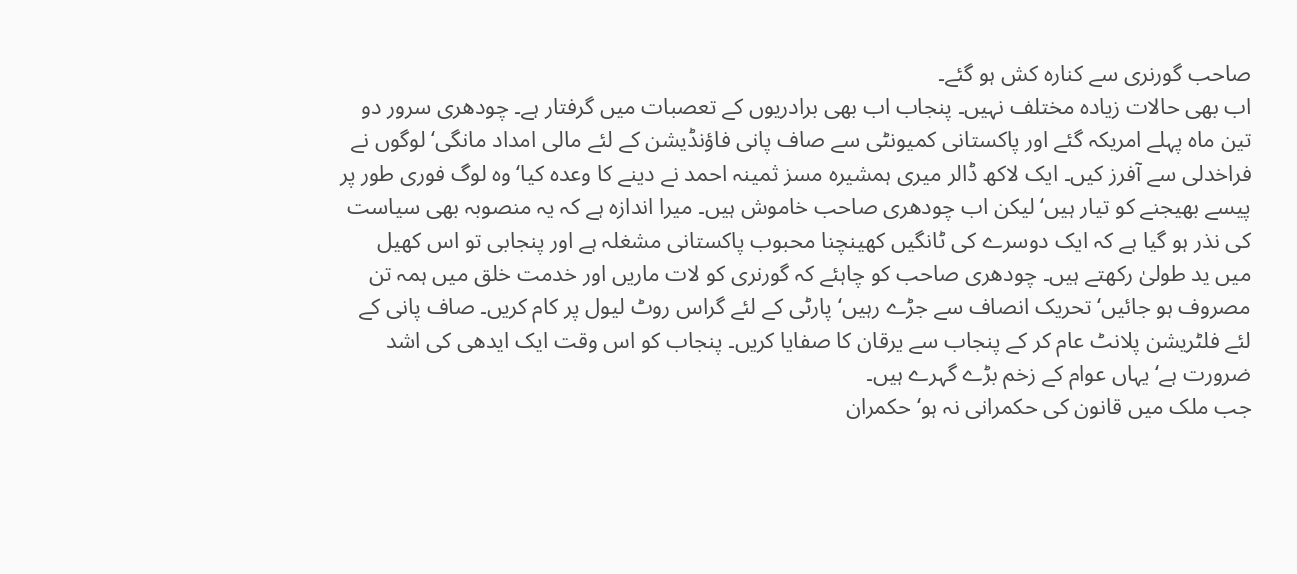صاحب گورنری سے کنارہ کش ہو گئے۔
اب بھی حالات زیادہ مختلف نہیں۔ پنجاب اب بھی برادریوں کے تعصبات میں گرفتار ہے۔ چودھری سرور دو تین ماہ پہلے امریکہ گئے اور پاکستانی کمیونٹی سے صاف پانی فاؤنڈیشن کے لئے مالی امداد مانگی‘ لوگوں نے فراخدلی سے آفرز کیں۔ ایک لاکھ ڈالر میری ہمشیرہ مسز ثمینہ احمد نے دینے کا وعدہ کیا‘ وہ لوگ فوری طور پر پیسے بھیجنے کو تیار ہیں‘ لیکن اب چودھری صاحب خاموش ہیں۔ میرا اندازہ ہے کہ یہ منصوبہ بھی سیاست کی نذر ہو گیا ہے کہ ایک دوسرے کی ٹانگیں کھینچنا محبوب پاکستانی مشغلہ ہے اور پنجابی تو اس کھیل میں ید طولیٰ رکھتے ہیں۔ چودھری صاحب کو چاہئے کہ گورنری کو لات ماریں اور خدمت خلق میں ہمہ تن مصروف ہو جائیں‘ تحریک انصاف سے جڑے رہیں‘ پارٹی کے لئے گراس روٹ لیول پر کام کریں۔ صاف پانی کے لئے فلٹریشن پلانٹ عام کر کے پنجاب سے یرقان کا صفایا کریں۔ پنجاب کو اس وقت ایک ایدھی کی اشد ضرورت ہے‘ یہاں عوام کے زخم بڑے گہرے ہیں۔
جب ملک میں قانون کی حکمرانی نہ ہو‘ حکمران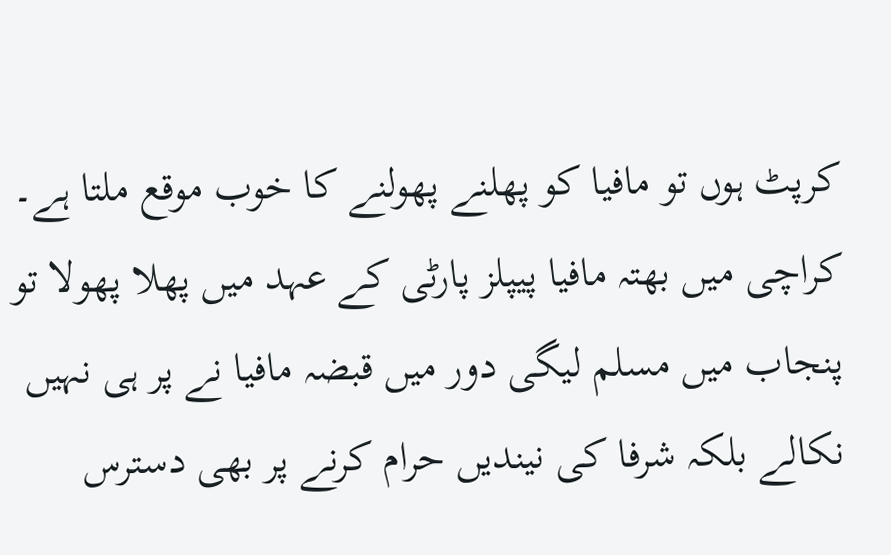کرپٹ ہوں تو مافیا کو پھلنے پھولنے کا خوب موقع ملتا ہے۔ کراچی میں بھتہ مافیا پیپلز پارٹی کے عہد میں پھلا پھولا تو پنجاب میں مسلم لیگی دور میں قبضہ مافیا نے پر ہی نہیں نکالے بلکہ شرفا کی نیندیں حرام کرنے پر بھی دسترس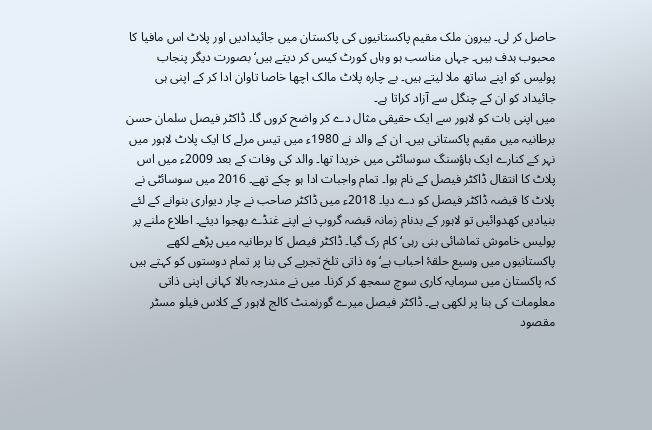حاصل کر لی۔ بیرون ملک مقیم پاکستانیوں کی پاکستان میں جائیدادیں اور پلاٹ اس مافیا کا محبوب ہدف ہیں۔ جہاں مناسب ہو وہاں کورٹ کیس کر دیتے ہیں‘ بصورت دیگر پنجاب پولیس کو اپنے ساتھ ملا لیتے ہیں۔ بے چارہ پلاٹ مالک اچھا خاصا تاوان ادا کر کے اپنی ہی جائیداد کو ان کے چنگل سے آزاد کراتا ہے۔
میں اپنی بات کو لاہور سے ایک حقیقی مثال دے کر واضح کروں گا۔ ڈاکٹر فیصل سلمان حسن برطانیہ میں مقیم پاکستانی ہیں۔ ان کے والد نے 1980ء میں تیس مرلے کا ایک پلاٹ لاہور میں نہر کے کنارے ایک ہاؤسنگ سوسائٹی میں خریدا تھا۔ والد کی وفات کے بعد 2009ء میں اس پلاٹ کا انتقال ڈاکٹر فیصل کے نام ہوا۔ تمام واجبات ادا ہو چکے تھے۔ 2016 میں سوسائٹی نے پلاٹ کا قبضہ ڈاکٹر فیصل کو دے دیا۔ 2018ء میں ڈاکٹر صاحب نے چار دیواری بنوانے کے لئے بنیادیں کھدوائیں تو لاہور کے بدنام زمانہ قبضہ گروپ نے اپنے غنڈے بھجوا دیئے۔ اطلاع ملنے پر پولیس خاموش تماشائی بنی رہی‘ کام رک گیا۔ ڈاکٹر فیصل کا برطانیہ میں پڑھے لکھے پاکستانیوں میں وسیع حلقۂ احباب ہے‘ وہ ذاتی تلخ تجربے کی بنا پر تمام دوستوں کو کہتے ہیں کہ پاکستان میں سرمایہ کاری سوچ سمجھ کر کرنا۔ میں نے مندرجہ بالا کہانی اپنی ذاتی معلومات کی بنا پر لکھی ہے۔ ڈاکٹر فیصل میرے گورنمنٹ کالج لاہور کے کلاس فیلو مسٹر مقصود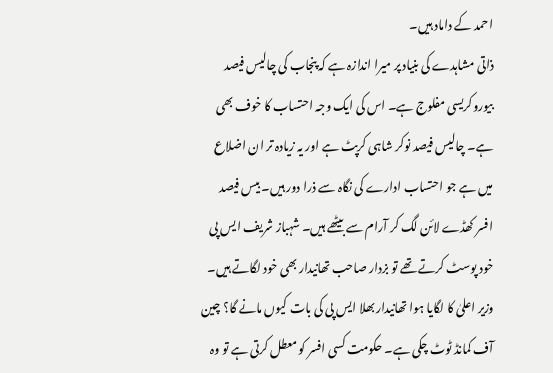احمد کے داماد ہیں۔
ذاتی مشاہدے کی بنیاد پر میرا اندازہ ہے کہ پنجاب کی چالیس فیصد بیوروکریسی مفلوج ہے۔ اس کی ایک وجہ احتساب کا خوف بھی ہے۔ چالیس فیصد نوکر شاہی کرپٹ ہے اور یہ زیادہ تر ان اضلاع میں ہے جو احتساب ادارے کی نگاہ سے ذرا دور ہیں۔ بیس فیصد افسر کھڈے لائن لگ کر آرام سے بیٹھے ہیں۔ شہباز شریف ایس پی خود پوسٹ کرتے تھے تو بزدار صاحب تھانیدار بھی خود لگاتے ہیں۔ وزیر اعلیٰ کا لگایا ہوا تھانیدار بھلا ایس پی کی بات کیوں مانے گا؟ چین آف کمانڈ ٹوٹ چکی ہے۔ حکومت کسی افسر کو معطل کرتی ہے تو وہ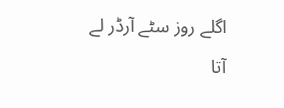اگلے روز سٹے آرڈر لے آتا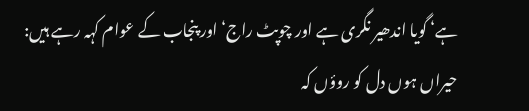ہے‘ گویا اندھیر نگری ہے اور چوپٹ راج‘ اور پنجاب کے عوام کہہ رہے ہیں:
حیراں ہوں دل کو روؤں کہ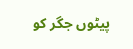پیٹوں جگر کو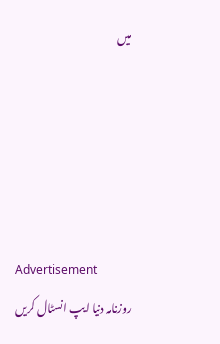میں





Advertisement
روزنامہ دنیا ایپ انسٹال کریں